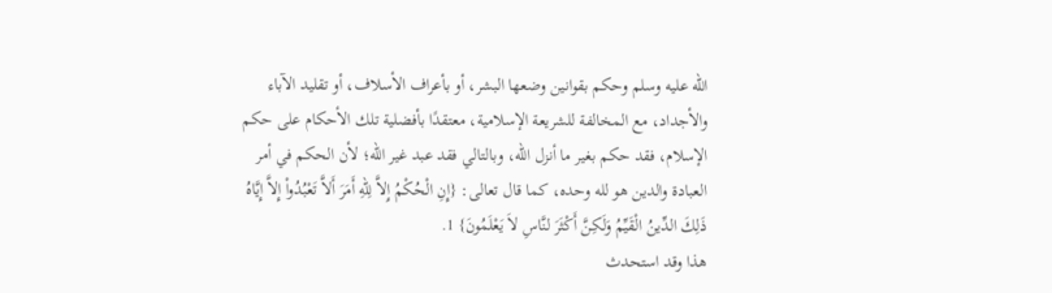الله عليه وسلم وحكم بقوانين وضعها البشر، أو بأعراف الأسلاف، أو تقليد الآباء والأجداد، مع المخالفة للشريعة الإسلامية، معتقدًا بأفضلية تلك الأحكام على حكم الإسلام، فقد حكم بغير ما أنزل الله، وبالتالي فقد عبد غير الله؛ لأن الحكم في أمر العبادة والدين هو لله وحده، كما قال تعالى: {إِنِ الْحُكْمُ إِلاَّ لِلّهِ أَمَرَ أَلاَّ تَعْبُدُواْ إِلاَّ إِيَّاهُ ذَلِكَ الدِّينُ الْقَيِّمُ وَلَكِنَّ أَكْثَرَ لنَّاسِ لاَ يَعْلَمُونَ} 1.
هذا وقد استحدث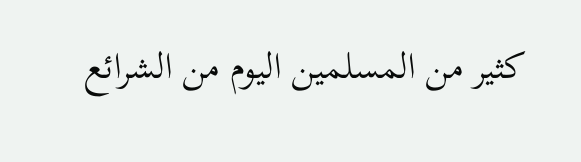كثير من المسلمين اليوم من الشرائع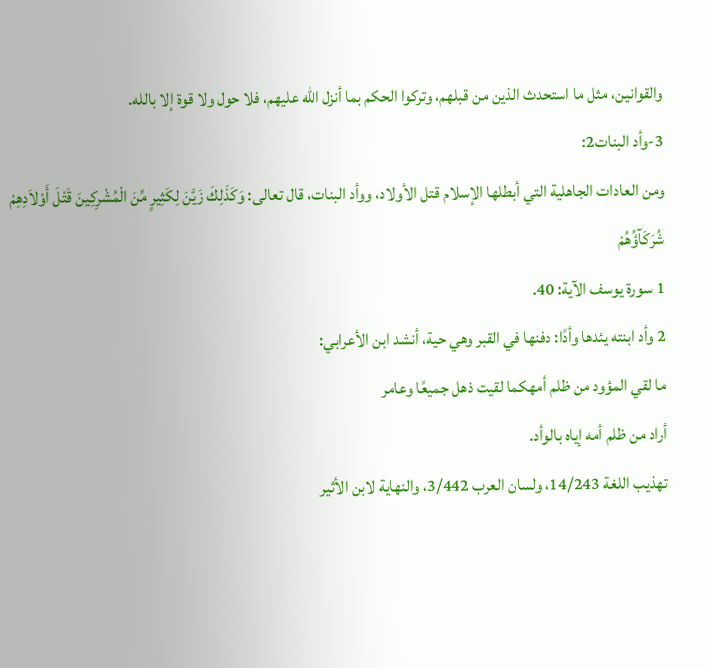والقوانين، مثل ما استحدث الذين من قبلهم، وتركوا الحكم بما أنزل الله عليهم، فلا حول ولا قوة إلا بالله.
3-وأد البنات2:
ومن العادات الجاهلية التي أبطلها الإسلام قتل الأولاد، ووأد البنات، قال تعالى: وَكَذَلِكَ زَيَّنَ لِكَثِيرٍ مِّنَ الْمُشْرِكِينَ قَتْلَ أَوْلاَدِهِمْ شُرَكَآؤُهُمْ
1 سورة يوسف الآية: 40.
2 وأد ابنته يئدها وأدًا: دفنها في القبر وهي حية، أنشد ابن الأعرابي:
ما لقي المؤود من ظلم أمهكما لقيت ذهل جميعًا وعامر
أراد من ظلم أمه إياه بالوأد.
تهذيب اللغة 14/243، ولسان العرب 3/442، والنهاية لابن الأثير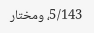5/143، ومختار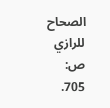الصحاح للرازي ص: 705.